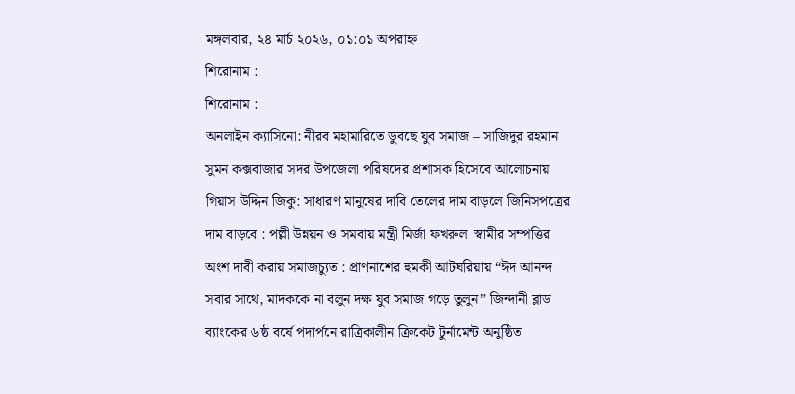মঙ্গলবার, ২৪ মার্চ ২০২৬, ০১:০১ অপরাহ্ন
শিরোনাম :
শিরোনাম :
অনলাইন ক্যাসিনো: নীরব মহামারিতে ডুবছে যুব সমাজ – সাজিদুর রহমান সুমন কক্সবাজার সদর উপজেলা পরিষদের প্রশাসক হিসেবে আলোচনায় গিয়াস উদ্দিন জিকু: সাধারণ মানুষের দাবি তেলের দাম বাড়লে জিনিসপত্রের দাম বাড়বে : পল্লী উন্নয়ন ও সমবায় মন্ত্রী মির্জা ফখরুল  স্বামীর সম্পত্তির অংশ দাবী করায় সমাজচ্যুত : প্রাণনাশের হুমকী আটঘরিয়ায় “ঈদ আনন্দ সবার সাথে, মাদককে না বলুন দক্ষ যুব সমাজ গড়ে তুলুন” জিন্দানী ব্লাড ব্যাংকের ৬ষ্ঠ বর্ষে পদার্পনে রাত্রিকালীন ক্রিকেট টুর্নামেন্ট অনুষ্ঠিত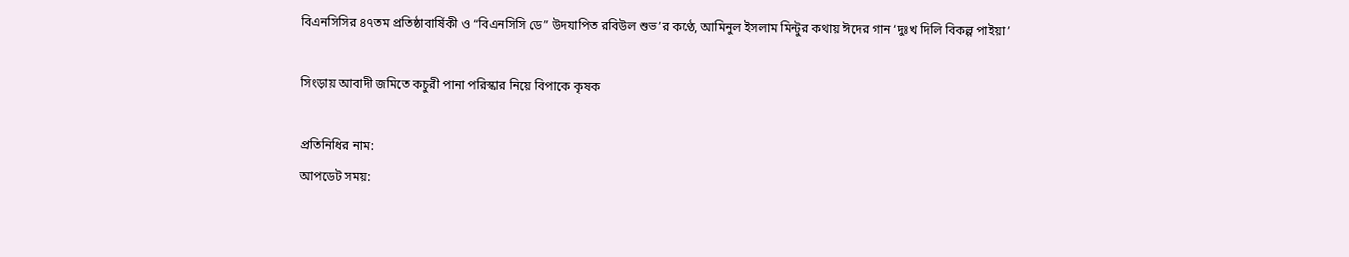বিএনসিসির ৪৭তম প্রতিষ্ঠাবার্ষিকী ও “বিএনসিসি ডে” উদযাপিত রবিউল শুভ’র কণ্ঠে, আমিনুল ইসলাম মিন্টুর কথায় ঈদের গান ‘দুঃখ দিলি বিকল্প পাইয়া’

সিংড়ায় আবাদী জমিতে কচুরী পানা পরিস্কার নিয়ে বিপাকে কৃষক

প্রতিনিধির নাম:
আপডেট সময়: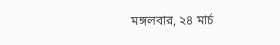মঙ্গলবার, ২৪ মার্চ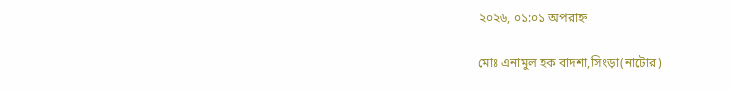২০২৬, ০১:০১ অপরাহ্ন

মোঃ এনামুল হক বাদশা,সিংড়া(নাটোর)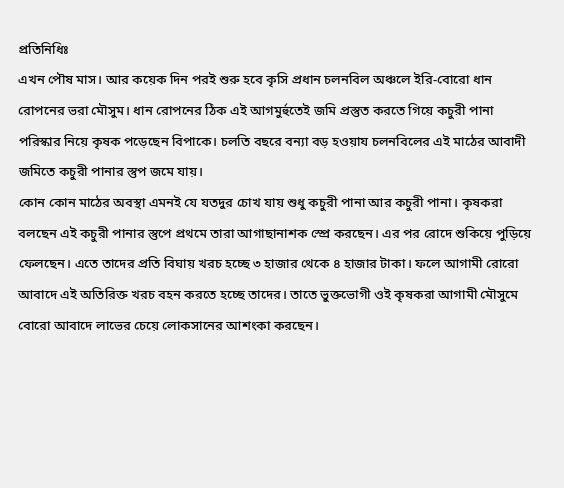প্রতিনিধিঃ
এখন পৌষ মাস। আর কয়েক দিন পরই শুরু হবে কৃসি প্রধান চলনবিল অঞ্চলে ইরি-বোরো ধান রোপনের ভরা মৌসুম। ধান রোপনের ঠিক এই আগমুর্হুতেই জমি প্রস্তুত করতে গিয়ে কচুরী পানা পরিস্কার নিয়ে কৃষক পড়েছেন বিপাকে। চলতি বছরে বন্যা বড় হওয়ায চলনবিলের এই মাঠের আবাদী জমিতে কচুরী পানার স্তুপ জমে যায়।
কোন কোন মাঠের অবস্থা এমনই যে যতদুর চোখ যায় শুধু কচুরী পানা আর কচুরী পানা। কৃষকরা বলছেন এই কচুরী পানার স্তুপে প্রথমে তারা আগাছানাশক স্প্রে করছেন। এর পর রোদে শুকিয়ে পুড়িয়ে ফেলছেন। এতে তাদের প্রতি বিঘায় খরচ হচ্ছে ৩ হাজার থেকে ৪ হাজার টাকা। ফলে আগামী রোরো আবাদে এই অতিরিক্ত খরচ বহন করতে হচ্ছে তাদের। তাতে ভুক্তভোগী ওই কৃষকরা আগামী মৌসুমে বোরো আবাদে লাভের চেয়ে লোকসানের আশংকা করছেন।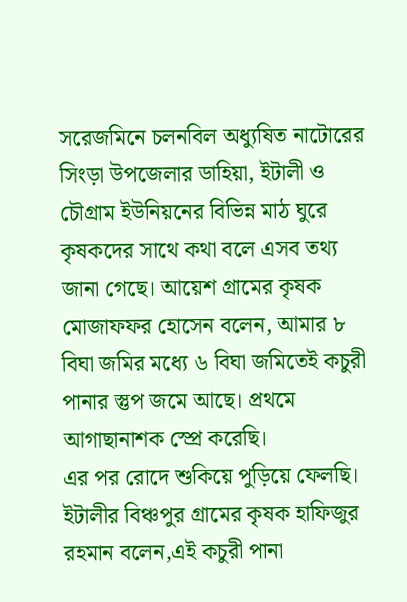সরেজমিনে চলনবিল অধ্যুষিত নাটোরের সিংড়া উপজেলার ডাহিয়া, ইটালী ও চৌগ্রাম ইউনিয়নের বিভিন্ন মাঠ ঘুরে কৃষকদের সাথে কথা বলে এসব তথ্য জানা গেছে। আয়েশ গ্রামের কৃষক মোজাফফর হোসেন বলেন, আমার ৮ বিঘা জমির মধ্যে ৬ বিঘা জমিতেই কচুরী পানার স্তুপ জমে আছে। প্রথমে আগাছানাশক স্প্রে করেছি।
এর পর রোদে শুকিয়ে পুড়িয়ে ফেলছি। ইটালীর বিঞ্চপুর গ্রামের কৃষক হাফিজুর রহমান বলেন,এই কচুরী পানা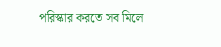পরিস্কার করতে সব মিলে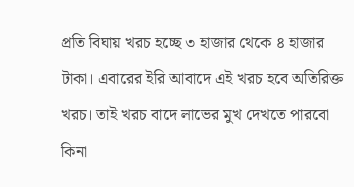প্রতি বিঘায় খরচ হচ্ছে ৩ হাজার থেকে ৪ হাজার টাকা। এবারের ইরি আবাদে এই খরচ হবে অতিরিক্ত খরচ। তাই খরচ বাদে লাভের মুখ দেখতে পারবো কিনা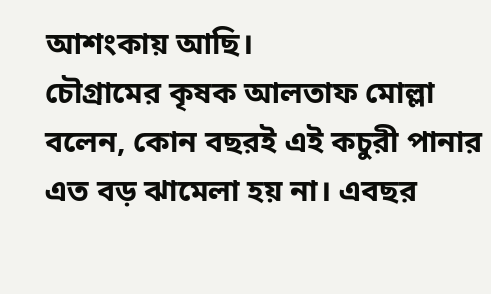আশংকায় আছি।
চৌগ্রামের কৃষক আলতাফ মোল্লা বলেন, কোন বছরই এই কচুরী পানার এত বড় ঝামেলা হয় না। এবছর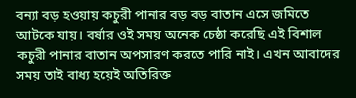বন্যা বড় হওয়ায় কচুরী পানার বড় বড় বাতান এসে জমিতে আটকে যায়। বর্ষার ওই সময় অনেক চেষ্ঠা করেছি এই বিশাল কচুরী পানার বাতান অপসারণ করতে পারি নাই। এখন আবাদের সময় তাই বাধ্য হয়েই অতিরিক্ত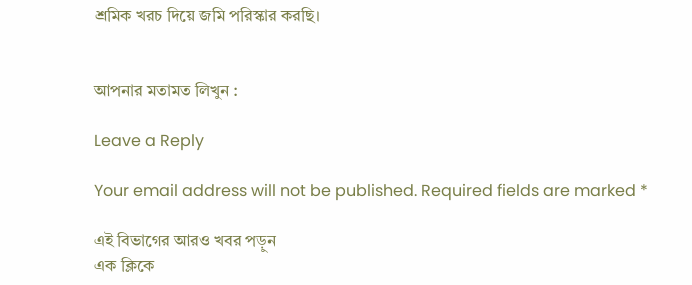শ্রমিক খরচ দিয়ে জমি পরিস্কার করছি।


আপনার মতামত লিখুন :

Leave a Reply

Your email address will not be published. Required fields are marked *

এই বিভাগের আরও খবর পড়ুন
এক ক্লিকে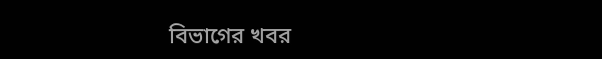বিভাগের খবর